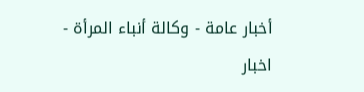أخبار عامة - وكالة أنباء المرأة - اخبار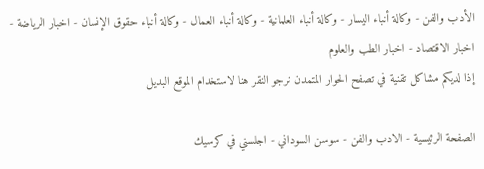الأدب والفن - وكالة أنباء اليسار - وكالة أنباء العلمانية - وكالة أنباء العمال - وكالة أنباء حقوق الإنسان - اخبار الرياضة - اخبار الاقتصاد - اخبار الطب والعلوم
إذا لديكم مشاكل تقنية في تصفح الحوار المتمدن نرجو النقر هنا لاستخدام الموقع البديل

الصفحة الرئيسية - الادب والفن - سوسن السوداني - اجلسني في كرسيك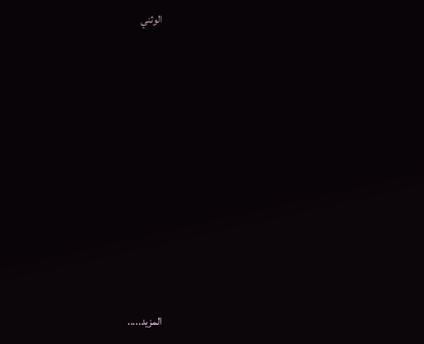الوثني














المزيد.....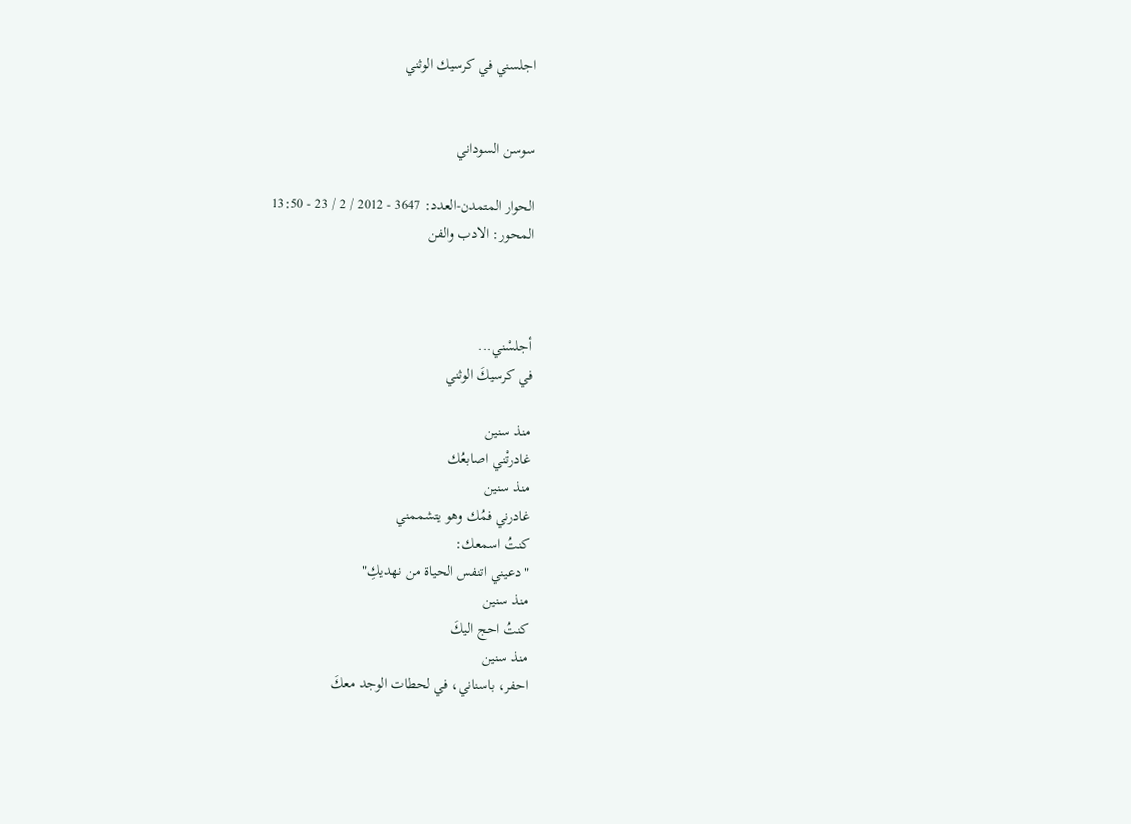اجلسني في كرسيك الوثني


سوسن السوداني

الحوار المتمدن-العدد: 3647 - 2012 / 2 / 23 - 13:50
المحور: الادب والفن



أجلسْني...
في كرسيكَ الوثني

منذ سنين
غادرتْني اصابعُك
منذ سنين
غادرني فمُك وهو يتشممني
كنتُ اسمعك:
"دعيني اتنفس الحياة من نهديكِ"
منذ سنين
كنتُ احج اليكَ
منذ سنين
احفر، باسناني، في لحطات الوجد معكَ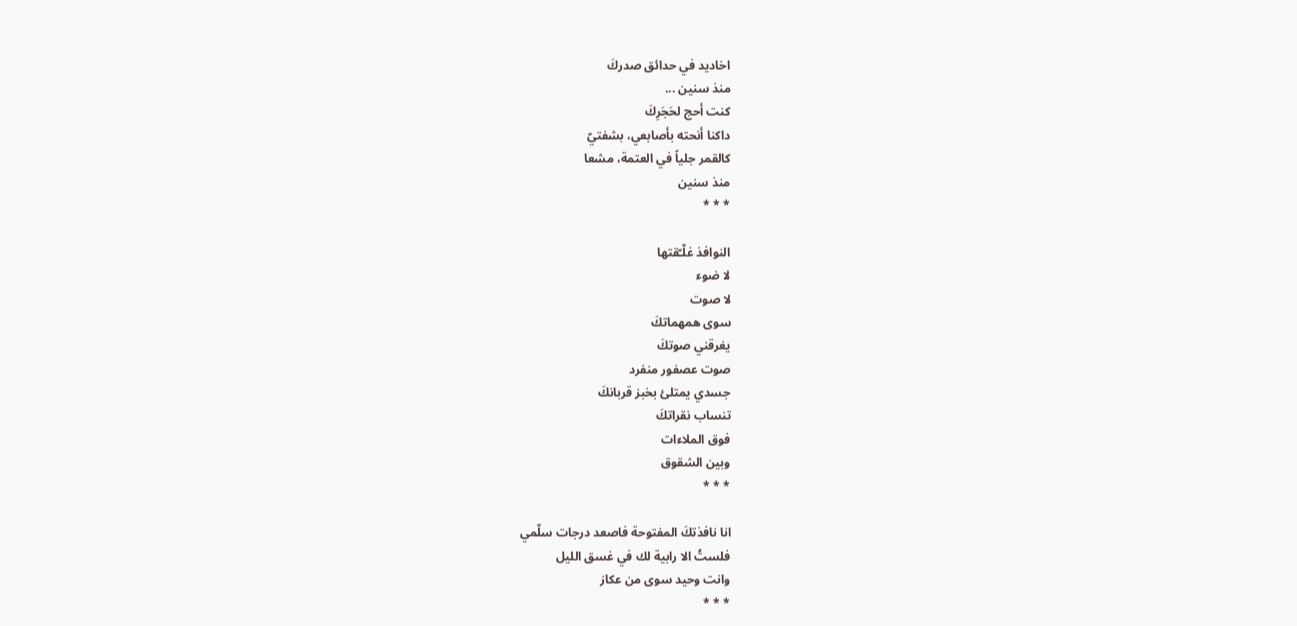اخاديد في حدائق صدركَ
منذ سنين ...
كنت أحج لحَجَرِكَ
داكنا أنحته بأصابعي، بشفتيّ
كالقمر جلياً في العتمة، مشعا
منذ سنين
* * *

النوافذ غلّـّقتها
لا ضوء
لا صوت
سوى همهماتكَ
يغرقني صوتكَ
صوت عصفور منفرد
جسدي يمتلئ بخبز قربانكَ
تنساب نقراتكَ
فوق الملاءات
وبين الشقوق
* * *

انا نافذتكَ المفتوحة فاصعد درجات سلّمي
فلستُ الا رابية لك في غسق الليل
وانت وحيد سوى من عكاز
* * *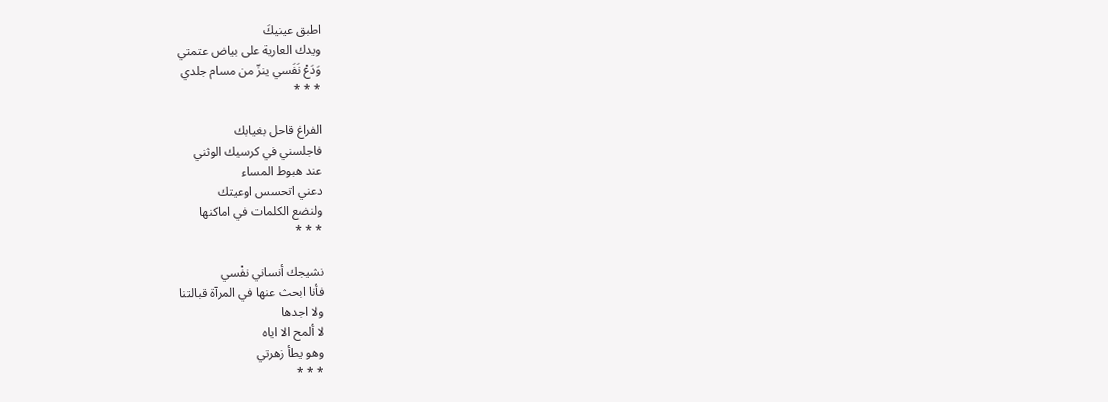اطبق عينيكَ
ويدك العارية على بياض عتمتي
وَدَعْ نَفَسي ينزّ من مسام جلدي
* * *

الفراغ قاحل بغيابك
فاجلسني في كرسيك الوثني
عند هبوط المساء
دعني اتحسس اوعيتك
ولنضع الكلمات في اماكنها
* * *

نشيجك أنساني نفْسي
فأنا ابحث عنها في المرآة قبالتنا
ولا اجدها
لا ألمح الا اياه
وهو يطأ زهرتي
* * *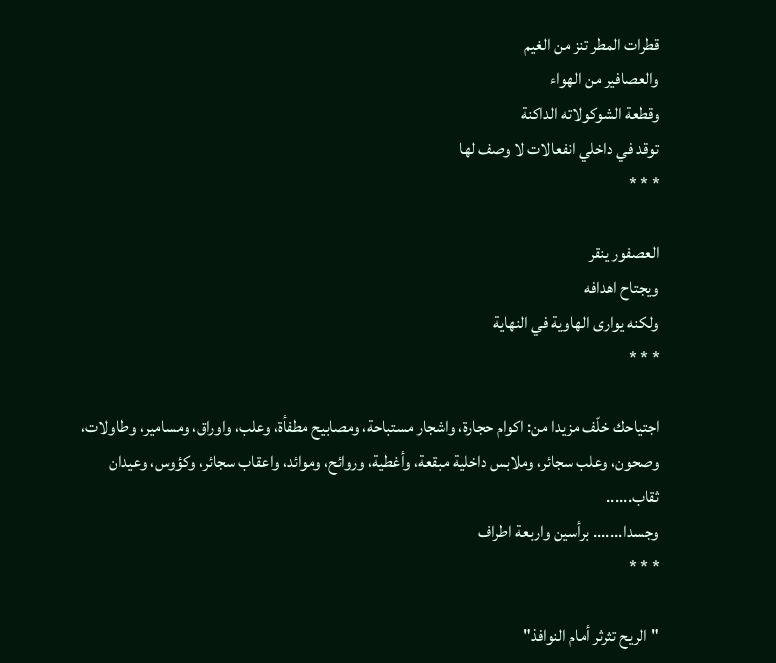قطرات المطر تنز من الغيم
والعصافير من الهواء
وقطعة الشوكولاته الداكنة
توقد في داخلي انفعالات لا وصف لها
* * *

العصفور ينقر
ويجتاح اهدافه
ولكنه يوارى الهاوية في النهاية
* * *

اجتياحك خلّف مزيدا من: اكوام حجارة، واشجار مستباحة، ومصابيح مطفأة، وعلب، واوراق، ومسامير، وطاولات، وصحون، وعلب سجائر، وملابس داخلية مبقعة، وأغطية، وروائح، وموائد، واعقاب سجائر، وكؤوس، وعيدان ثقاب......
وجسدا....... برأسين واربعة اطراف
* * *

"الريح تثرثر أمام النوافذ"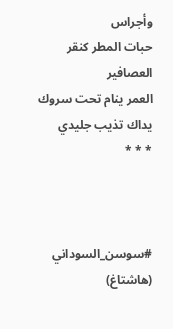وأجراس
حبات المطر كنقر العصافير
العمر ينام تحت سروك
يداك تذيب جليدي
* * *



#سوسن_السوداني (هاشتاغ)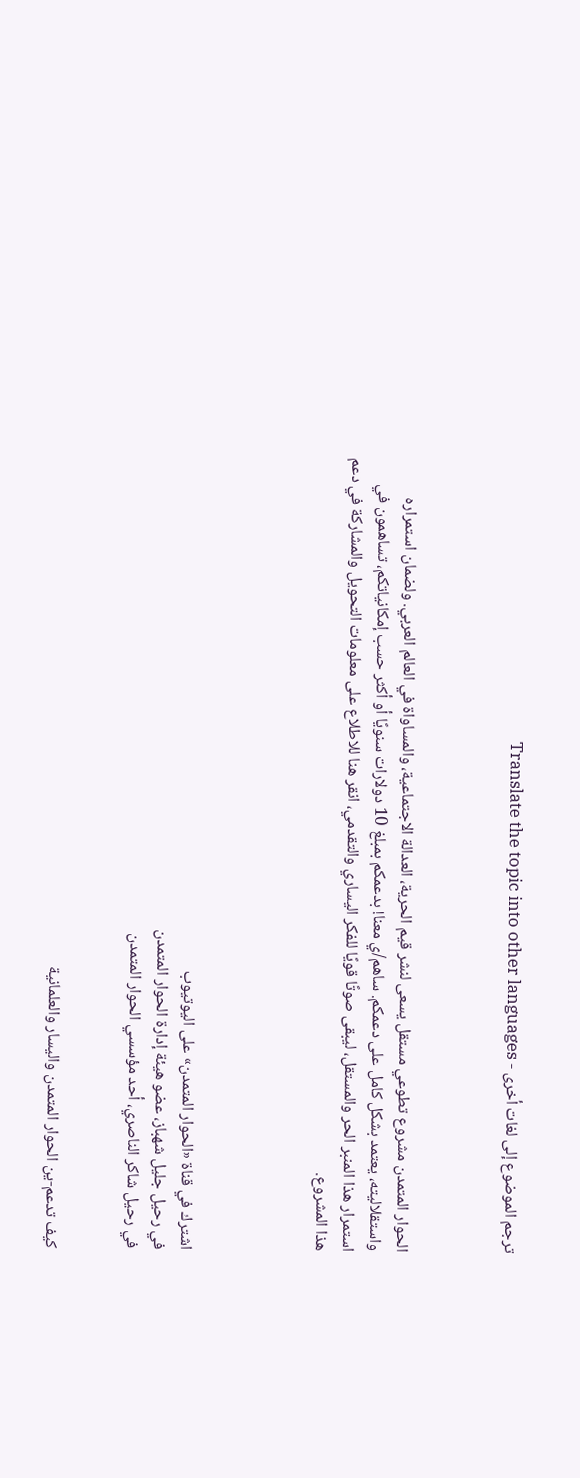ترجم الموضوع إلى لغات أخرى - Translate the topic into other languages



الحوار المتمدن مشروع تطوعي مستقل يسعى لنشر قيم الحرية، العدالة الاجتماعية، والمساواة في العالم العربي. ولضمان استمراره واستقلاليته، يعتمد بشكل كامل على دعمكم. ساهم/ي معنا! بدعمكم بمبلغ 10 دولارات سنويًا أو أكثر حسب إمكانياتكم، تساهمون في استمرار هذا المنبر الحر والمستقل، ليبقى صوتًا قويًا للفكر اليساري والتقدمي، انقر هنا للاطلاع على معلومات التحويل والمشاركة في دعم هذا المشروع.




اشترك في قناة «الحوار المتمدن» على اليوتيوب
في رحيل جليل شهباز، عضو هيئة إدارة الحوار المتمدن
في رحيل شاكر الناصري، أحد مؤسسي الحوار المتمدن


كيف تدعم-ين الحوار المتمدن واليسار والعلمانية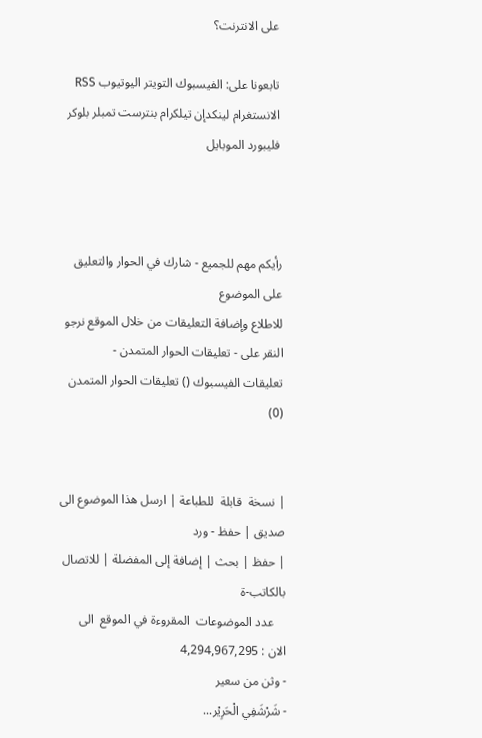على الانترنت؟

تابعونا على: الفيسبوك التويتر اليوتيوب RSS الانستغرام لينكدإن تيلكرام بنترست تمبلر بلوكر فليبورد الموبايل



رأيكم مهم للجميع - شارك في الحوار والتعليق على الموضوع
للاطلاع وإضافة التعليقات من خلال الموقع نرجو النقر على - تعليقات الحوار المتمدن -
تعليقات الفيسبوك () تعليقات الحوار المتمدن (0)


| نسخة  قابلة  للطباعة | ارسل هذا الموضوع الى صديق | حفظ - ورد
| حفظ | بحث | إضافة إلى المفضلة | للاتصال بالكاتب-ة
    عدد الموضوعات  المقروءة في الموقع  الى الان : 4,294,967,295
- وثن من سعير
- شَرْشَفِي الْحَرِيْر...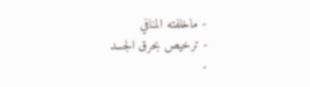- ماخلفته المنافي
- ترخيص بحرق الجسد
-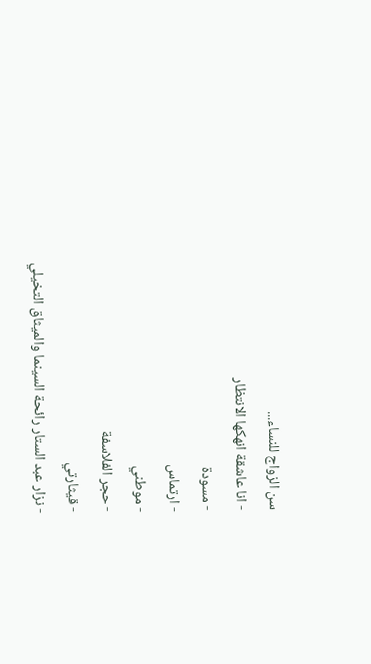سن الزواج للنساء...
- انا عاشقة انهكها الانتظار
- مسودة
- ارتماس
- موطني
- حجر الفلاسفة
- قيثارتي
- نزار عبد الستار رائحة السينما والميثاق التخيلي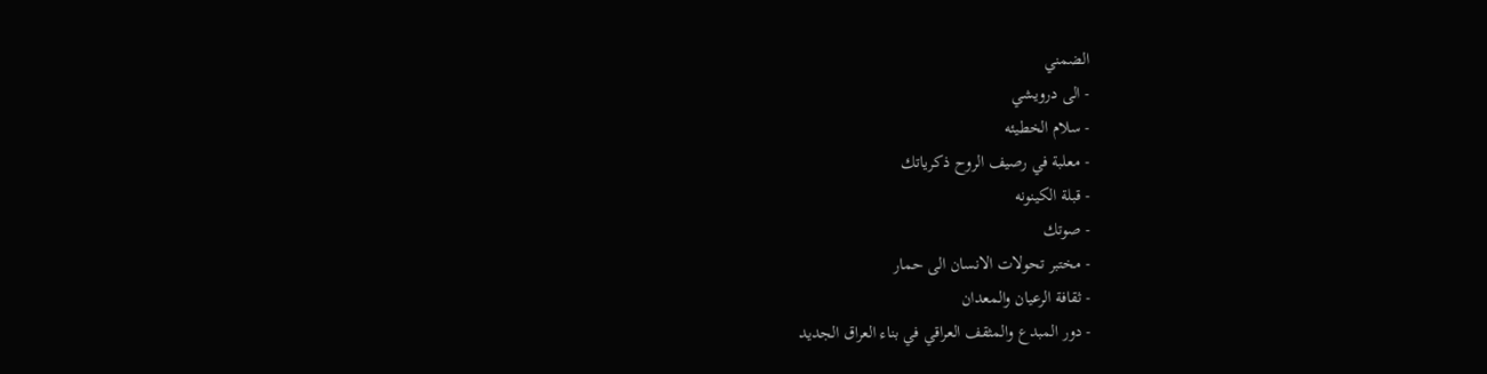الضمني
- الى درويشي
- سلام الخطيئه
- معلبة في رصيف الروح ذكرياتك
- قبلة الكينونه
- صوتك
- مختبر تحولات الانسان الى حمار
- ثقافة الرعيان والمعدان
- دور المبدع والمثقف العراقي في بناء العراق الجديد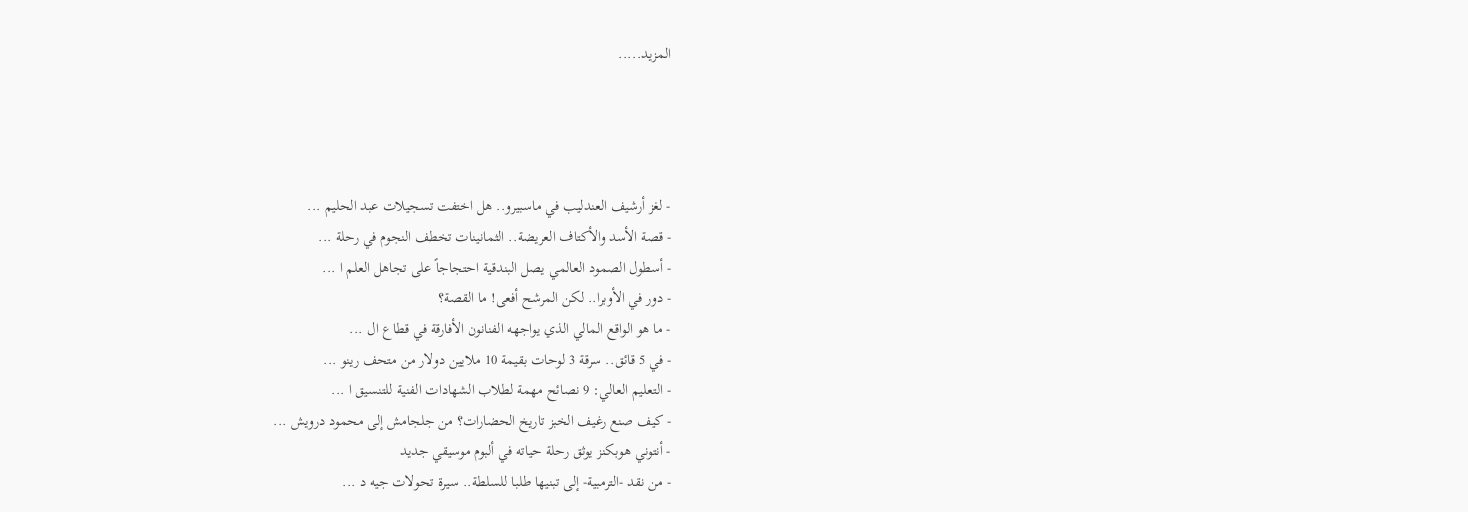المزيد.....




- لغز أرشيف العندليب في ماسبيرو.. هل اختفت تسجيلات عبد الحليم ...
- قصة الأسد والأكتاف العريضة.. الثمانينات تخطف النجوم في رحلة ...
- أسطول الصمود العالمي يصل البندقية احتجاجاً على تجاهل العلم ا ...
- دور في الأوبرا.. لكن المرشح أفعى! ما القصة؟
- ما هو الواقع المالي الذي يواجهه الفنانون الأفارقة في قطاع ال ...
- في 5 قائق.. سرقة 3 لوحات بقيمة 10 ملايين دولار من متحف رينو ...
- التعليم العالي: 9 نصائح مهمة لطلاب الشهادات الفنية للتنسيق ا ...
- كيف صنع رغيف الخبز تاريخ الحضارات؟ من جلجامش إلى محمود درويش ...
- أنتوني هوبكنز يوثق رحلة حياته في ألبوم موسيقي جديد
- من نقد -الترمبية- إلى تبنيها طلبا للسلطة.. سيرة تحولات جيه د ...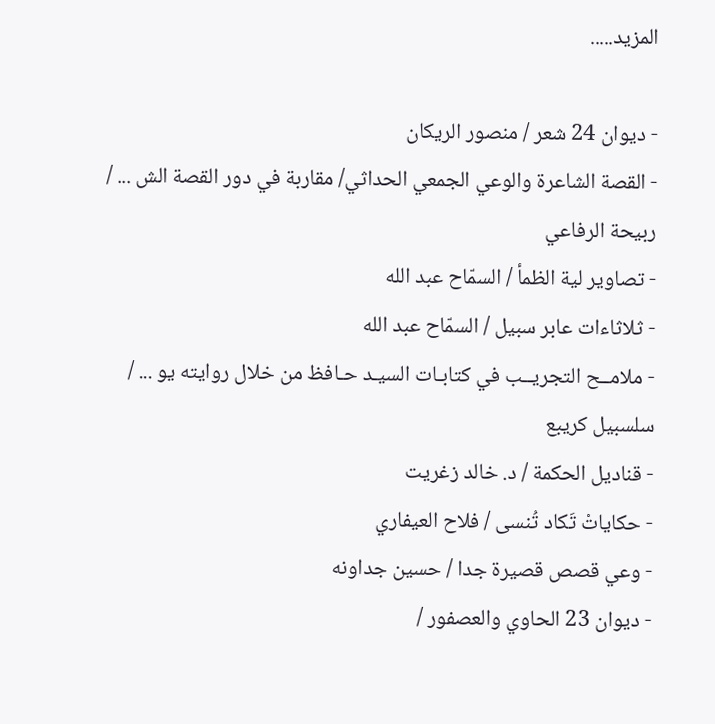المزيد.....

- ديوان 24 شعر / منصور الريكان
- القصة الشاعرة والوعي الجمعي الحداثي/ مقاربة في دور القصة الش ... / ربيحة الرفاعي
- تصاوير لية الظمأ / السمّاح عبد الله
- ثلاثاءات عابر سبيل / السمّاح عبد الله
- ملامــح التجريــب في كتابـات السيـد حـافظ من خلال روايته يو ... / سلسبيل كريبع
- قناديل الحكمة / د. خالد زغريت
- حكاياتْ تَكاد تُنسى / فلاح العيفاري
- وعي قصص قصيرة جدا / حسين جداونه
- ديوان 23 الحاوي والعصفور /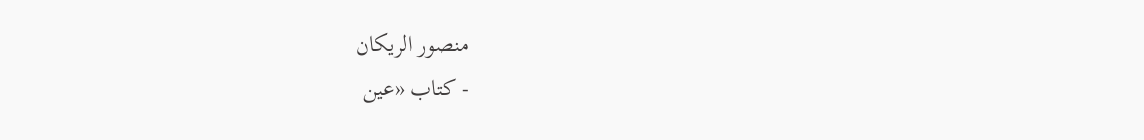منصور الريكان
- كتاب «عين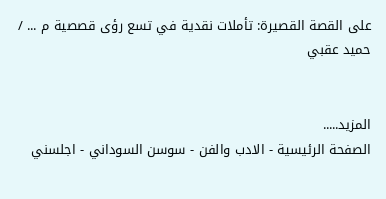على القصة القصيرة: تأملات نقدية في تسع رؤى قصصية م ... / حميد عقبي


المزيد.....
الصفحة الرئيسية - الادب والفن - سوسن السوداني - اجلسني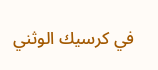في كرسيك الوثني